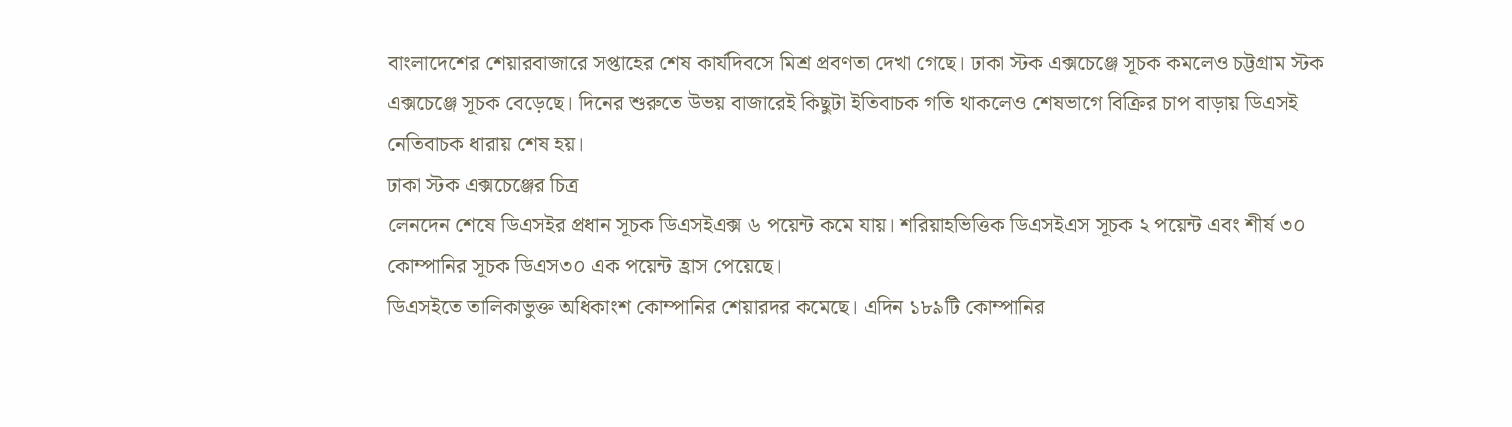বাংলাদেশের শেয়ারবাজারে সপ্তাহের শেষ কার্যদিবসে মিশ্র প্রবণতা দেখা গেছে। ঢাকা স্টক এক্সচেঞ্জে সূচক কমলেও চট্টগ্রাম স্টক এক্সচেঞ্জে সূচক বেড়েছে। দিনের শুরুতে উভয় বাজারেই কিছুটা ইতিবাচক গতি থাকলেও শেষভাগে বিক্রির চাপ বাড়ায় ডিএসই নেতিবাচক ধারায় শেষ হয়।
ঢাকা স্টক এক্সচেঞ্জের চিত্র
লেনদেন শেষে ডিএসইর প্রধান সূচক ডিএসইএক্স ৬ পয়েন্ট কমে যায়। শরিয়াহভিত্তিক ডিএসইএস সূচক ২ পয়েন্ট এবং শীর্ষ ৩০ কোম্পানির সূচক ডিএস৩০ এক পয়েন্ট হ্রাস পেয়েছে।
ডিএসইতে তালিকাভুক্ত অধিকাংশ কোম্পানির শেয়ারদর কমেছে। এদিন ১৮৯টি কোম্পানির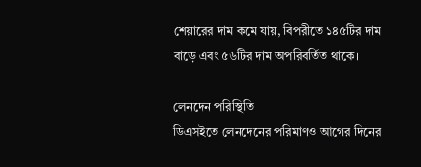শেয়ারের দাম কমে যায়, বিপরীতে ১৪৫টির দাম বাড়ে এবং ৫৬টির দাম অপরিবর্তিত থাকে।

লেনদেন পরিস্থিতি
ডিএসইতে লেনদেনের পরিমাণও আগের দিনের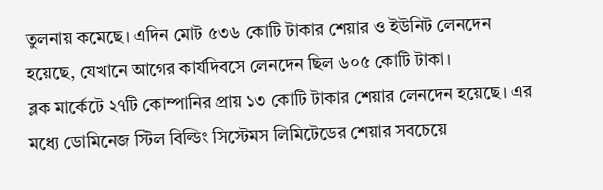তুলনায় কমেছে। এদিন মোট ৫৩৬ কোটি টাকার শেয়ার ও ইউনিট লেনদেন হয়েছে, যেখানে আগের কার্যদিবসে লেনদেন ছিল ৬০৫ কোটি টাকা।
ব্লক মার্কেটে ২৭টি কোম্পানির প্রায় ১৩ কোটি টাকার শেয়ার লেনদেন হয়েছে। এর মধ্যে ডোমিনেজ স্টিল বিল্ডিং সিস্টেমস লিমিটেডের শেয়ার সবচেয়ে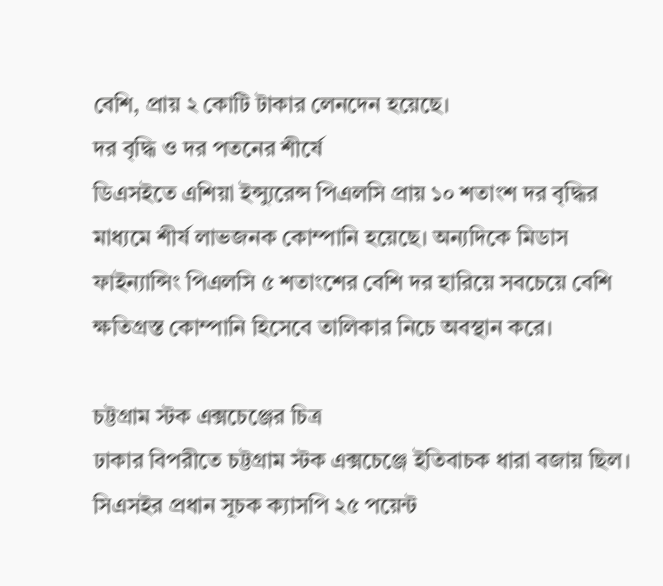বেশি, প্রায় ২ কোটি টাকার লেনদেন হয়েছে।
দর বৃদ্ধি ও দর পতনের শীর্ষে
ডিএসইতে এশিয়া ইন্স্যুরেন্স পিএলসি প্রায় ১০ শতাংশ দর বৃদ্ধির মাধ্যমে শীর্ষ লাভজনক কোম্পানি হয়েছে। অন্যদিকে মিডাস ফাইন্যান্সিং পিএলসি ৫ শতাংশের বেশি দর হারিয়ে সবচেয়ে বেশি ক্ষতিগ্রস্ত কোম্পানি হিসেবে তালিকার নিচে অবস্থান করে।

চট্টগ্রাম স্টক এক্সচেঞ্জের চিত্র
ঢাকার বিপরীতে চট্টগ্রাম স্টক এক্সচেঞ্জে ইতিবাচক ধারা বজায় ছিল। সিএসইর প্রধান সূচক ক্যাসপি ২৫ পয়েন্ট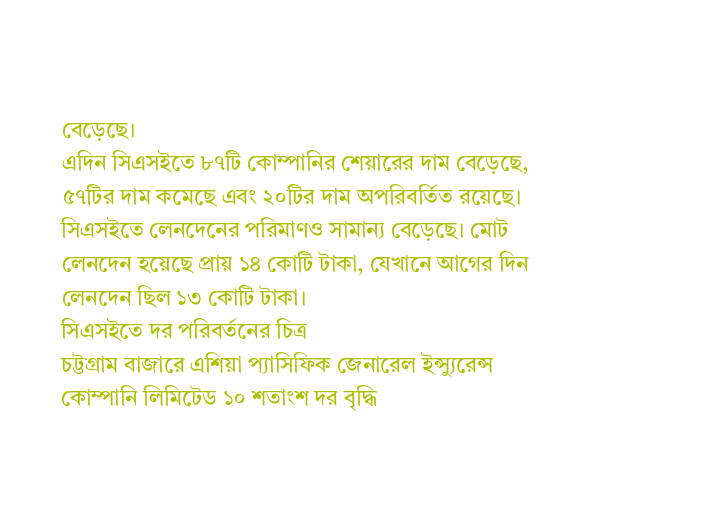বেড়েছে।
এদিন সিএসইতে ৮৭টি কোম্পানির শেয়ারের দাম বেড়েছে, ৫৭টির দাম কমেছে এবং ২০টির দাম অপরিবর্তিত রয়েছে।
সিএসইতে লেনদেনের পরিমাণও সামান্য বেড়েছে। মোট লেনদেন হয়েছে প্রায় ১৪ কোটি টাকা, যেখানে আগের দিন লেনদেন ছিল ১৩ কোটি টাকা।
সিএসইতে দর পরিবর্তনের চিত্র
চট্টগ্রাম বাজারে এশিয়া প্যাসিফিক জেনারেল ইন্স্যুরেন্স কোম্পানি লিমিটেড ১০ শতাংশ দর বৃদ্ধি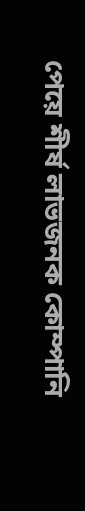পেয়ে শীর্ষ লাভজনক কোম্পানি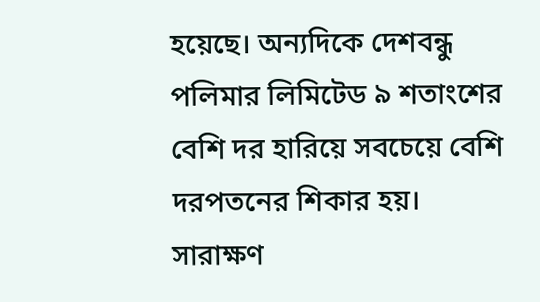হয়েছে। অন্যদিকে দেশবন্ধু পলিমার লিমিটেড ৯ শতাংশের বেশি দর হারিয়ে সবচেয়ে বেশি দরপতনের শিকার হয়।
সারাক্ষণ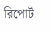রিপোর্ট